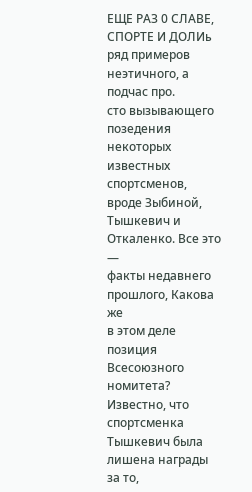ЕЩЕ РАЗ 0 СЛАВЕ, СПОРТЕ И ДОЛИь
ряд примеров неэтичного, а подчас про.
сто вызывающего позедения некоторых
известных спортсменов, вроде Зыбиной,
Тышкевич и Откаленко. Все это —
факты недавнего прошлого, Какова же
в этом деле позиция Всесоюзного номитета? Известно, что спортсменка
Тышкевич была лишена награды за то,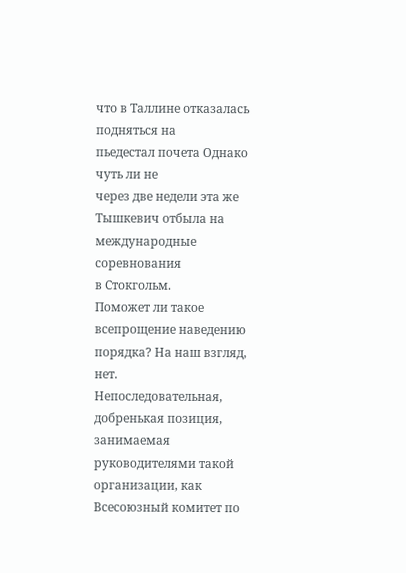что в Таллине отказалась подняться на
пьедестал почета Однако чуть ли не
через две недели эта же Тышкевич отбыла на международные соревнования
в Стокгольм.
Поможет ли такое всепрощение наведению порядка? На наш взгляд, нет.
Непоследовательная, добренькая позиция, занимаемая руководителями такой организации, как Всесоюзный комитет по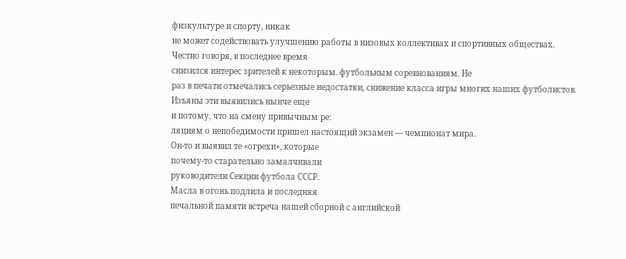физкультуре и спорту, никак
не может содействовать улучшению работы в низовых коллективах и спортивных обществах.
Честно говоря, в последнее время
снизился интерес зрителей к некоторым. футбольным соревнованиям. Не
раз в печати отмечались серьезные недостатки, снижение класса игры многих наших футболистов.
Изъяны эти выявились нынче еще
и потому, что на смену привычным ре:
ляциям о непобедимости пришел настоящий экзамен — чемпионат мира.
Он-то и выявил те «огрехи», которые
почему-то старательно замалчивали
руководители Секции футбола СССР.
Масла в огонь подлила и последняя
печальной памяти встреча нашей сборной с английской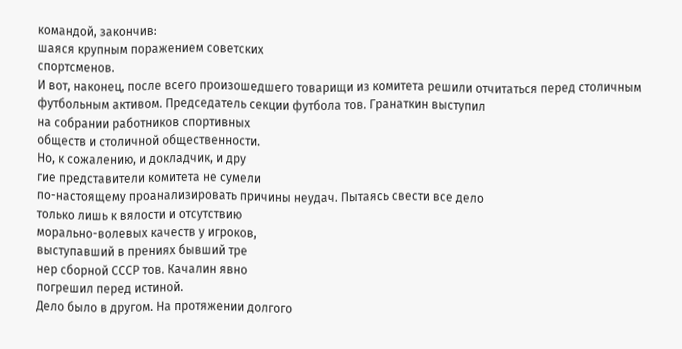командой, закончив:
шаяся крупным поражением советских
спортсменов.
И вот, наконец, после всего произошедшего товарищи из комитета решили отчитаться перед столичным футбольным активом. Председатель секции футбола тов. Гранаткин выступил
на собрании работников спортивных
обществ и столичной общественности.
Но, к сожалению, и докладчик, и дру
гие представители комитета не сумели
по-настоящему проанализировать причины неудач. Пытаясь свести все дело
только лишь к вялости и отсутствию
морально-волевых качеств у игроков,
выступавший в прениях бывший тре
нер сборной СССР тов. Качалин явно
погрешил перед истиной.
Дело было в другом. На протяжении долгого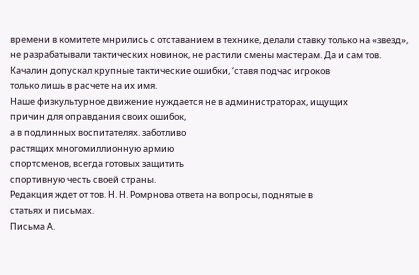времени в комитете мнрились с отставанием в технике, делали ставку только на «звезд», не разрабатывали тактических новинок, не растили смены мастерам. Да и сам тов.
Качалин допускал крупные тактические ошибки, ‘ставя подчас игроков
только лишь в расчете на их имя.
Наше физкультурное движение нуждается не в администраторах, ищущих
причин для оправдания своих ошибок,
а в подлинных воспитателях. заботливо
растящих многомиллионную армию
спортсменов, всегда готовых защитить
спортивную честь своей страны.
Редакция ждет от тов. Н. Н. Ромрнова ответа на вопросы, поднятые в
статьях и письмах.
Письма А.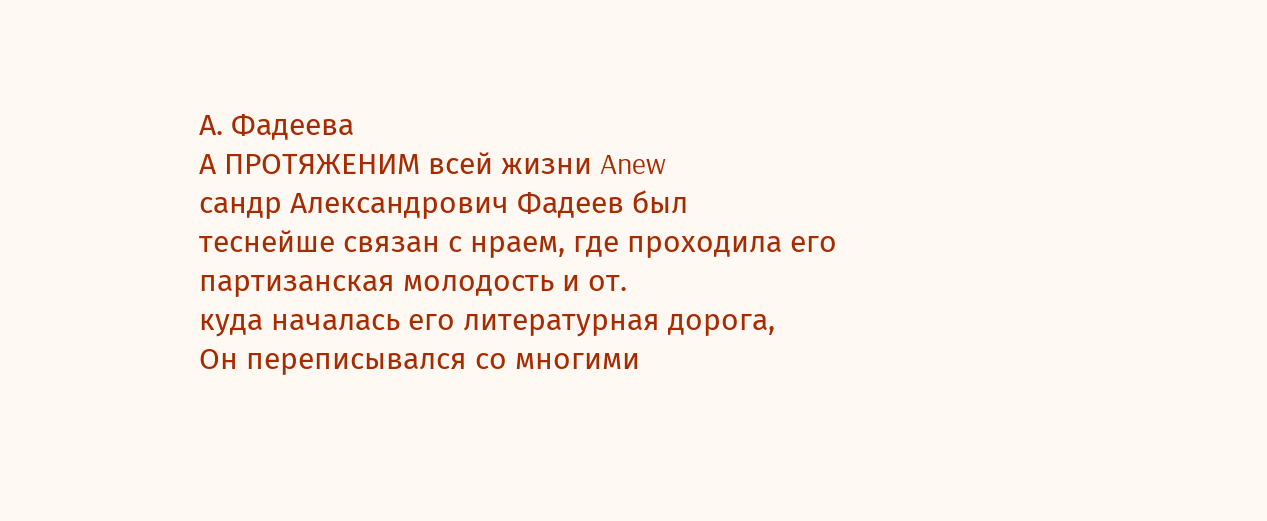А. Фадеева
А ПРОТЯЖЕНИМ всей жизни Anew
сандр Александрович Фадеев был
теснейше связан с нраем, где проходила его партизанская молодость и от.
куда началась его литературная дорога,
Он переписывался со многими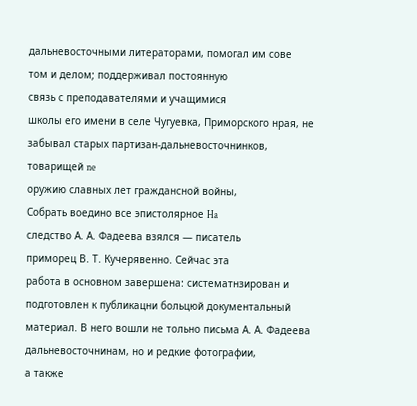дальневосточными литераторами, помогал им сове
том и делом; поддерживал постоянную
связь с преподавателями и учащимися
школы его имени в селе Чугуевка, Приморского нрая, не забывал старых партизан-дальневосточнинков, товарищей ne
оружию славных лет граждансной войны,
Собрать воедино все эпистолярное Ha
следство А. А. Фадеева взялся — писатель
приморец В. Т. Кучерявенно. Сейчас эта
работа в основном завершена: систематнзирован и подготовлен к публикацни больцюй документальный материал. В него вошли не тольно письма А. А. Фадеева дальневосточнинам, но и редкие фотографии,
а также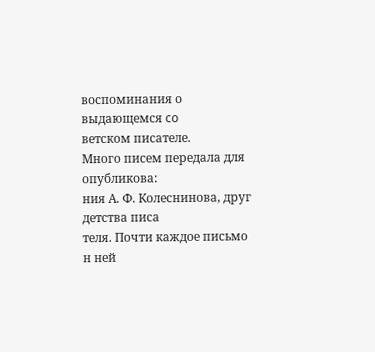воспоминания о выдающемся co
ветском писателе.
Много писем передала для опубликова:
ния А. Ф. Колеснинова, друг детства писа
теля. Почти каждое письмо н ней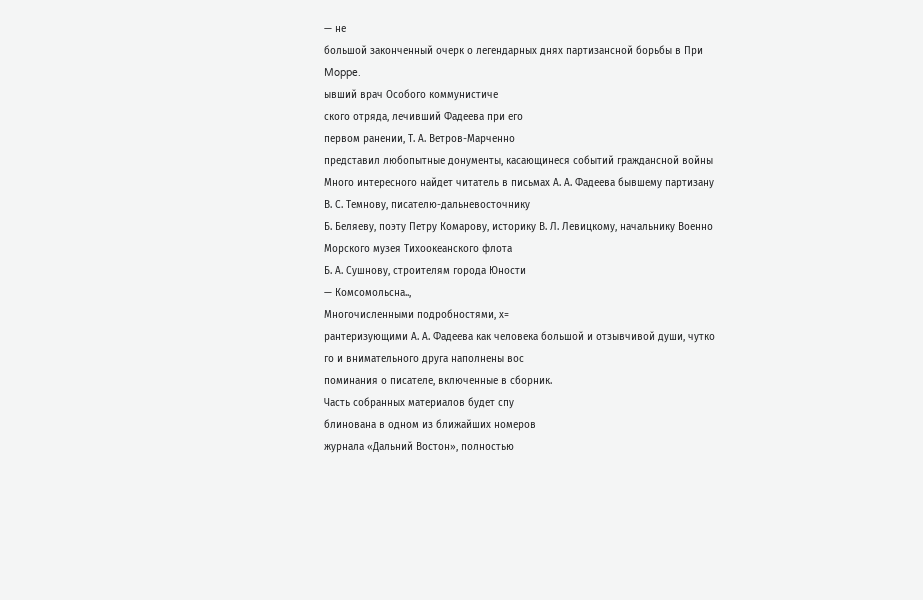— не
большой законченный очерк о легендарных днях партизансной борьбы в При
Moppe.
ывший врач Особого коммунистиче
ского отряда, лечивший Фадеева при его
первом ранении, Т. А. Ветров-Марченно
представил любопытные донументы, касающинеся событий граждансной войны
Много интересного найдет читатель в письмах А. А. Фадеева бывшему партизану
В. С. Темнову, писателю-дальневосточнику
Б. Беляеву, поэту Петру Комарову, историку В. Л. Левицкому, начальнику Военно
Морского музея Тихоокеанского флота
Б. А. Сушнову, строителям города Юности
— Комсомольсна..,
Многочисленными подробностями, х=
рантеризующими А. А. Фадеева как человека большой и отзывчивой души, чутко
го и внимательного друга наполнены вос
поминания о писателе, включенные в сборник.
Часть собранных материалов будет спу
блинована в одном из ближайших номеров
журнала «Дальний Востон», полностью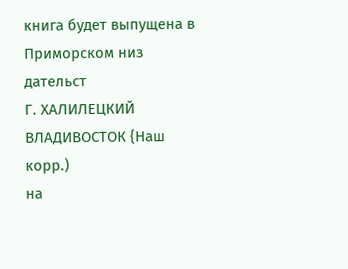книга будет выпущена в Приморском низ
дательст
Г. ХАЛИЛЕЦКИЙ
ВЛАДИВОСТОК {Наш корр.)
на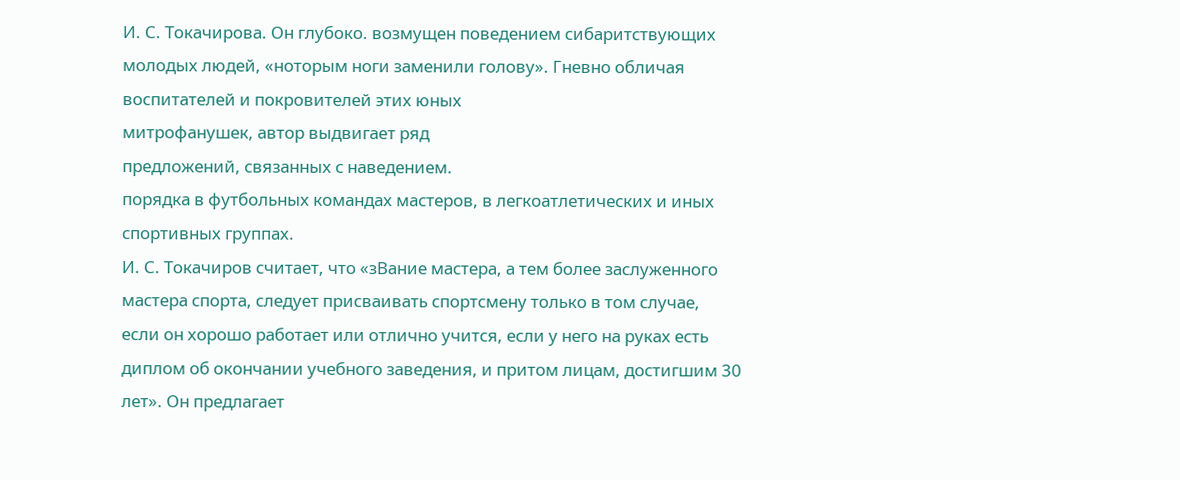И. С. Токачирова. Он глубоко. возмущен поведением сибаритствующих
молодых людей, «ноторым ноги заменили голову». Гневно обличая воспитателей и покровителей этих юных
митрофанушек, автор выдвигает ряд
предложений, связанных с наведением.
порядка в футбольных командах мастеров, в легкоатлетических и иных спортивных группах.
И. С. Токачиров считает, что «зВание мастера, а тем более заслуженного мастера спорта, следует присваивать спортсмену только в том случае,
если он хорошо работает или отлично учится, если у него на руках есть
диплом об окончании учебного заведения, и притом лицам, достигшим 30
лет». Он предлагает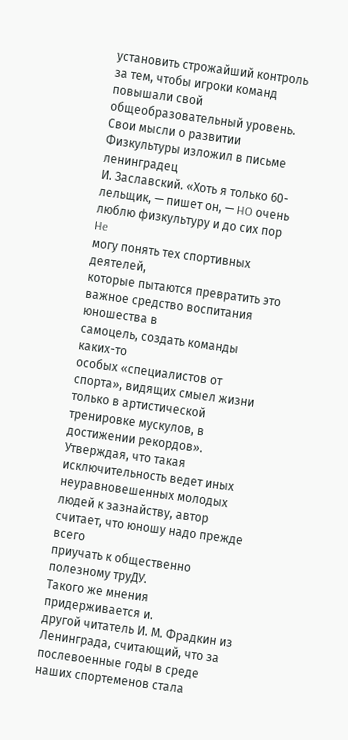установить строжайший контроль за тем, чтобы игроки команд повышали свой общеобразовательный уровень.
Свои мысли о развитии Физкультуры изложил в письме ленинградец
И. Заславский. «Хоть я только 60-
лельщик, — пишет он, — HO очень
люблю физкультуру и до сих пор He
могу понять тех спортивных деятелей,
которые пытаются превратить это важное средство воспитания юношества в
самоцель, создать команды каких-то
особых «специалистов от спорта», видящих смыел жизни только в артистической тренировке мускулов, в достижении рекордов».
Утверждая, что такая исключительность ведет иных неуравновешенных молодых людей к зазнайству, автор считает, что юношу надо прежде всего
приучать к общественно полезному труДУ.
Такого же мнения придерживается и.
другой читатель И. М. Фрадкин из
Ленинграда, считающий, что за послевоенные годы в среде наших спортеменов стала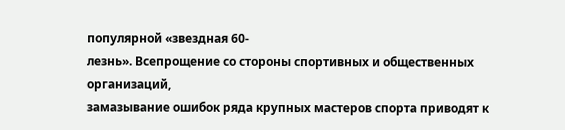популярной «звездная 60-
лезнь». Всепрощение со стороны спортивных и общественных организаций,
замазывание ошибок ряда крупных мастеров спорта приводят к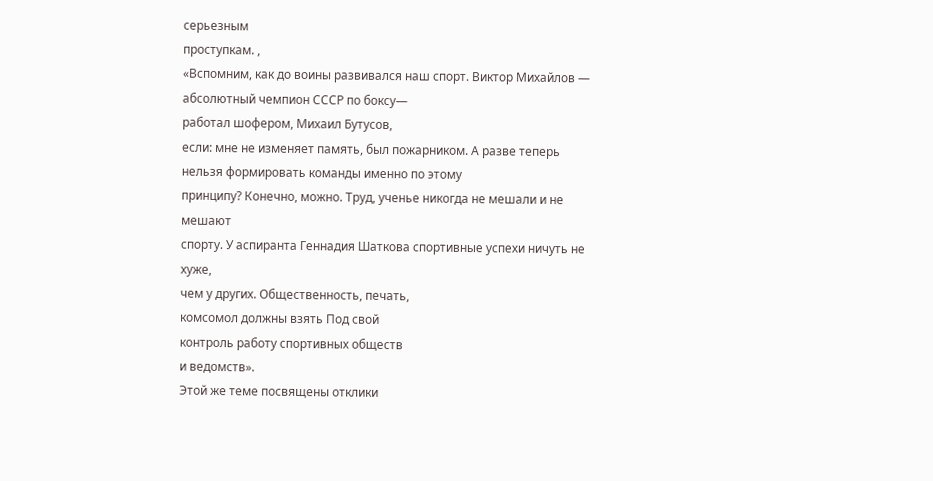серьезным
проступкам. ,
«Вспомним, как до воины развивался наш спорт. Виктор Михайлов —
абсолютный чемпион СССР по боксу—
работал шофером, Михаил Бутусов,
если: мне не изменяет память, был пожарником. А разве теперь нельзя формировать команды именно по этому
принципу? Конечно, можно. Труд, ученье никогда не мешали и не мешают
спорту. У аспиранта Геннадия Шаткова спортивные успехи ничуть не хуже,
чем у других. Общественность, печать,
комсомол должны взять Под свой
контроль работу спортивных обществ
и ведомств».
Этой же теме посвящены отклики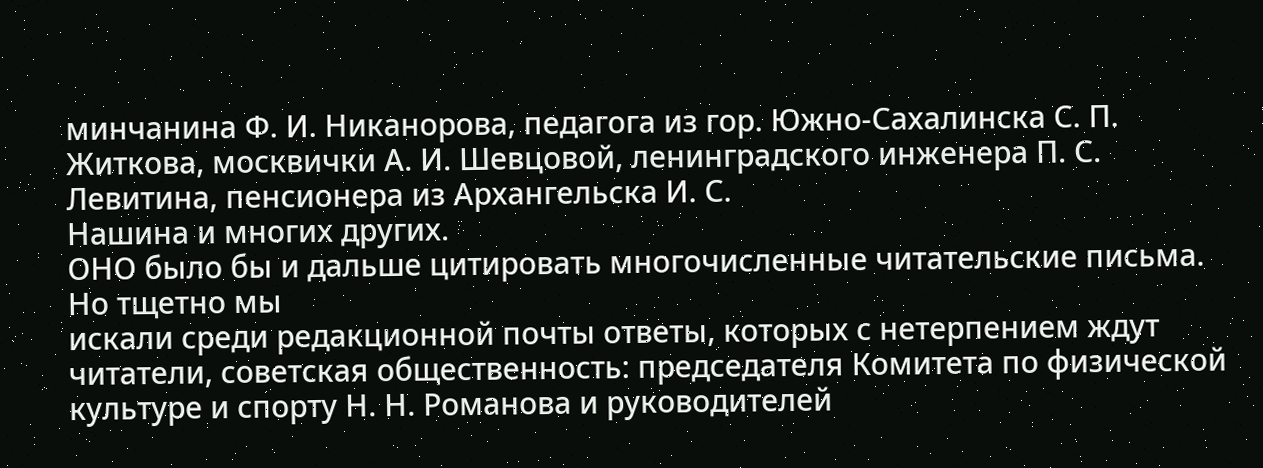минчанина Ф. И. Никанорова, педагога из гор. Южно-Сахалинска С. П. Житкова, москвички А. И. Шевцовой, ленинградского инженера П. С. Левитина, пенсионера из Архангельска И. С.
Нашина и многих других.
ОНО было бы и дальше цитировать многочисленные читательские письма. Но тщетно мы
искали среди редакционной почты ответы, которых с нетерпением ждут читатели, советская общественность: председателя Комитета по физической культуре и спорту Н. Н. Романова и руководителей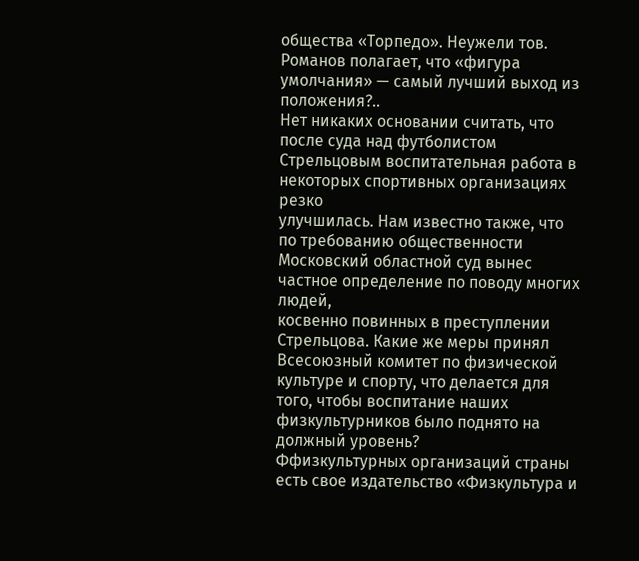общества «Торпедо». Неужели тов. Романов полагает, что «фигура
умолчания» — самый лучший выход из
положения?..
Нет никаких основании считать, что
после суда над футболистом Стрельцовым воспитательная работа в некоторых спортивных организациях резко
улучшилась. Нам известно также, что
по требованию общественности Московский областной суд вынес частное определение по поводу многих людей,
косвенно повинных в преступлении
Стрельцова. Какие же меры принял
Всесоюзный комитет по физической
культуре и спорту, что делается для
того, чтобы воспитание наших физкультурников было поднято на должный уровень?
Ффизкультурных организаций страны есть свое издательство «Физкультура и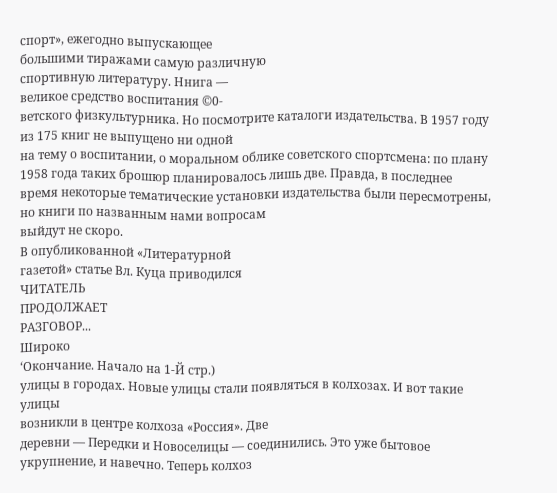спорт», ежегодно выпускающее
большими тиражами самую различную
спортивную литературу. Ннига —
великое средство воспитания ©0-
ветского физкультурника. Но посмотрите каталоги издательства. В 1957 году из 175 книг не выпущено ни одной
на тему о воспитании, о моральном облике советского спортсмена: по плану
1958 года таких брошюр планировалось лишь две. Правда, в последнее
время некоторые тематические установки издательства были пересмотрены,
но книги по названным нами вопросам
выйдут не скоро.
В опубликованной «Литературной
газетой» статье Вл. Куца приводился
ЧИТАТЕЛЬ
ПРОДОЛЖАЕТ
РАЗГОВОР...
Широко
‘Окончание. Начало на 1-Й стр.)
улицы в городах. Новые улицы стали появляться в колхозах. И вот такие улицы
возникли в центре колхоза «Россия». Две
деревни — Передки и Новоселицы — coединились. Это уже бытовое укрупнение, и навечно. Теперь колхоз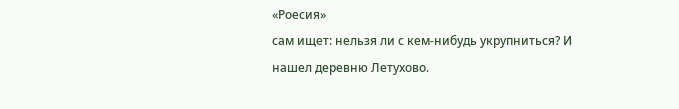«Роесия»
сам ищет: нельзя ли с кем-нибудь укрупниться? И нашел деревню Летухово.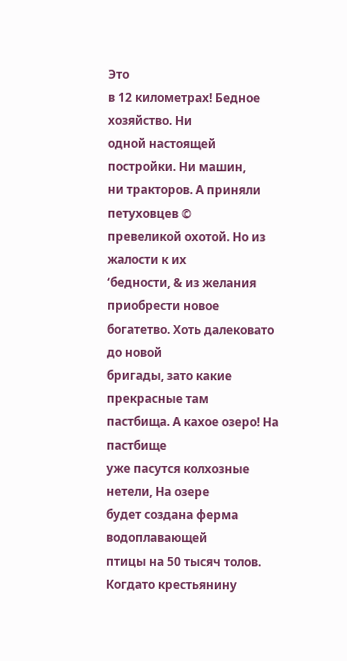Это
в 12 километрах! Бедное хозяйство. Ни
одной настоящей постройки. Ни машин,
ни тракторов. А приняли петуховцев ©
превеликой охотой. Но из жалости к их
‘бедности, & из желания приобрести новое
богатетво. Хоть далековато до новой
бригады, зато какие прекрасные там
пастбища. А кахое озеро! На пастбище
уже пасутся колхозные нетели, На озере
будет создана ферма водоплавающей
птицы на 50 тысяч толов. Когдато крестьянину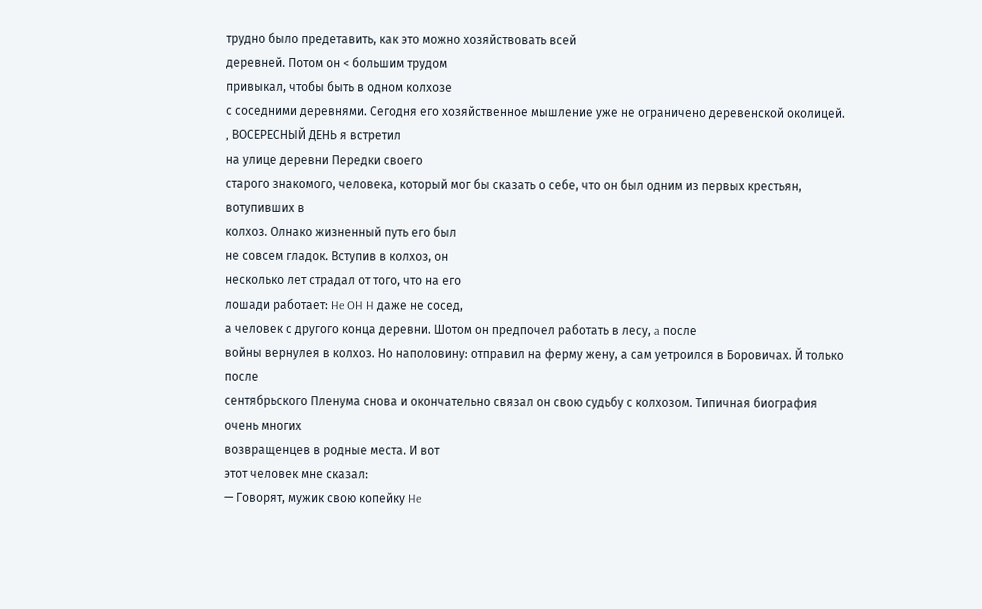трудно было предетавить, как это можно хозяйствовать всей
деревней. Потом он < большим трудом
привыкал, чтобы быть в одном колхозе
с соседними деревнями. Сегодня его хозяйственное мышление уже не ограничено деревенской околицей.
‚ ВОСЕРЕСНЫЙ ДЕНЬ я встретил
на улице деревни Передки своего
старого знакомого, человека, который мог бы сказать о себе, что он был одним из первых крестьян, вотупивших в
колхоз. Олнако жизненный путь его был
не совсем гладок. Вступив в колхоз, он
несколько лет страдал от того, что на его
лошади работает: He OH H даже не сосед,
а человек с другого конца деревни. Шотом он предпочел работать в лесу, a после
войны вернулея в колхоз. Но наполовину: отправил на ферму жену, а сам уетроился в Боровичах. Й только после
сентябрьского Пленума снова и окончательно связал он свою судьбу с колхозом. Типичная биография очень многих
возвращенцев в родные места. И вот
этот человек мне сказал:
— Говорят, мужик свою копейку He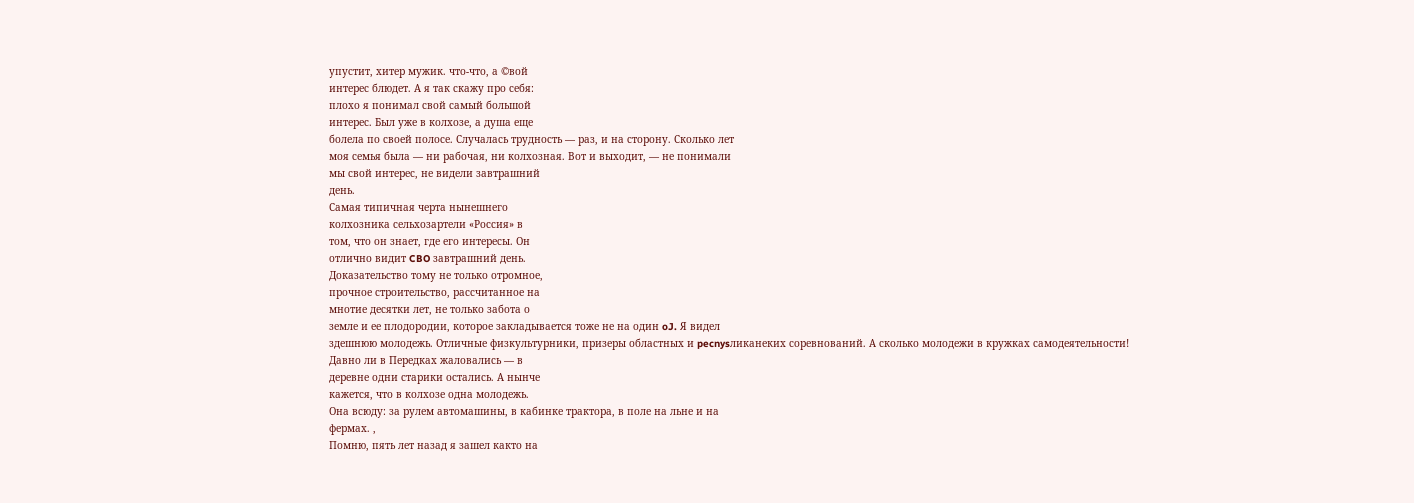упустит, хитер мужик. что-что, а ©вой
интерес блюдет. А я так скажу про себя:
плохо я понимал свой самый большой
интерес. Был уже в колхозе, а душа еще
болела по своей полосе. Случалась трудность — раз, и на сторону. Сколько лет
моя семья была — ни рабочая, ни колхозная. Вот и выходит, — не понимали
мы свой интерес, не видели завтрашний
день.
Самая типичная черта нынешнего
колхозника сельхозартели «Россия» в
том, что он знает, где его интересы. Он
отлично видит CBO завтрашний день.
Доказательство тому не только отромное,
прочное строительство, рассчитанное на
мнотие десятки лет, не только забота о
земле и ее плодородии, которое закладывается тоже не на один oJ. Я видел
здешнюю молодежь. Отличные физкультурники, призеры областных и pecnysликанеких соревнований. А сколько молодежи в кружках самодеятельности!
Давно ли в Передках жаловались — в
деревне одни старики остались. А нынче
кажется, что в колхозе одна молодежь.
Она всюду: за рулем автомашины, в кабинке трактора, в поле на льне и на
фермах. ,
Помню, пять лет назад я зашел както на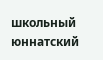школьный юннатский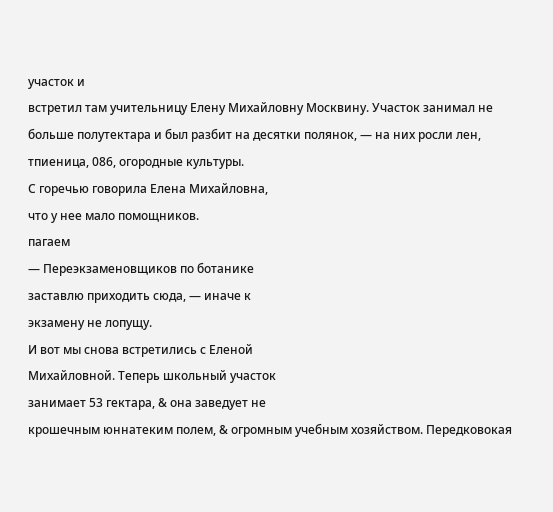участок и
встретил там учительницу Елену Михайловну Москвину. Участок занимал не
больше полутектара и был разбит на десятки полянок, — на них росли лен,
тпиеница, 086, огородные культуры.
С горечью говорила Елена Михайловна,
что у нее мало помощников.
пагаем
— Переэкзаменовщиков по ботанике
заставлю приходить сюда, — иначе к
экзамену не лопущу.
И вот мы снова встретились с Еленой
Михайловной. Теперь школьный участок
занимает 53 гектара, & она заведует не
крошечным юннатеким полем, & огромным учебным хозяйством. Передковокая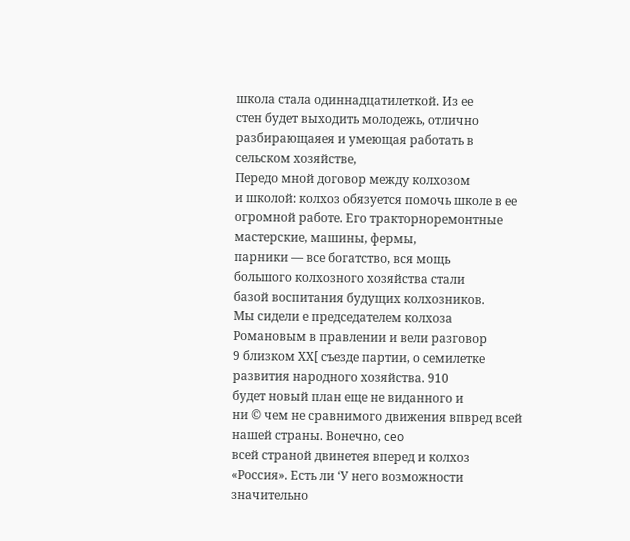школа стала одиннадцатилеткой. Из ее
стен будет выходить молодежь, отлично
разбирающаяея и умеющая работать в
сельском хозяйстве,
Передо мной договор между колхозом
и школой: колхоз обязуется помочь школе в ее огромной работе. Его тракторноремонтные мастерские, машины, фермы,
парники — все богатство, вся мощь
большого колхозного хозяйства стали
базой воспитания будущих колхозников.
Мы сидели е председателем колхоза
Романовым в правлении и вели разговор
9 близком ХХ[ съезде партии, о семилетке развития народного хозяйства. 910
будет новый план еще не виданного и
ни © чем не сравнимого движения впвред всей нашей страны. Вонечно, ceo
всей страной двинетея вперед и колхоз
«Россия». Есть ли ‘У него возможности
значительно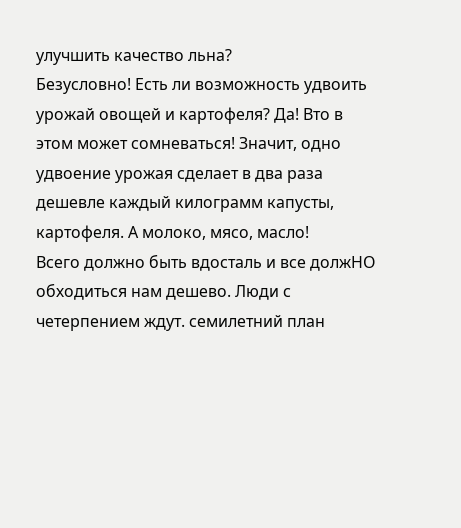улучшить качество льна?
Безусловно! Есть ли возможность удвоить
урожай овощей и картофеля? Да! Вто в
этом может сомневаться! Значит, одно
удвоение урожая сделает в два раза
дешевле каждый килограмм капусты,
картофеля. А молоко, мясо, масло!
Всего должно быть вдосталь и все должHO обходиться нам дешево. Люди с четерпением ждут. семилетний план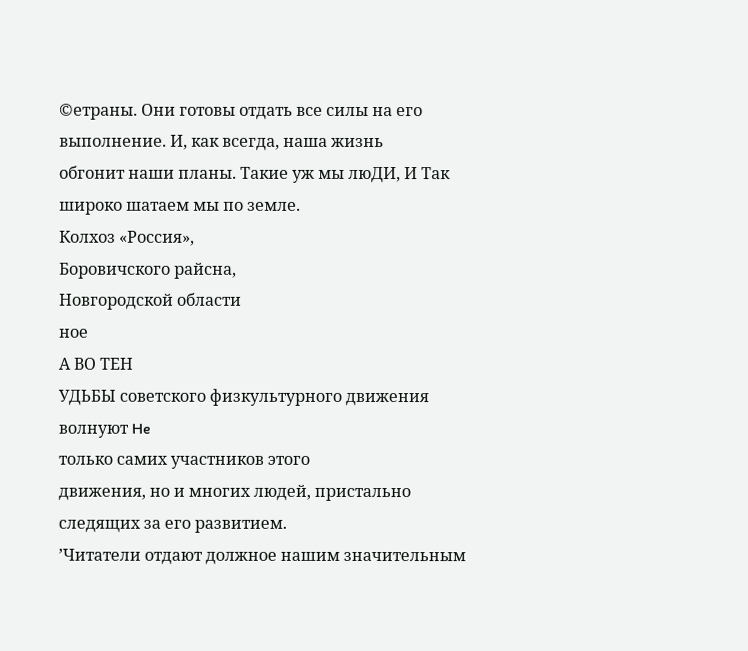©етраны. Они готовы отдать все силы на его
выполнение. И, как всегда, наша жизнь
обгонит наши планы. Такие уж мы люДИ, И Так широко шатаем мы по земле.
Колхоз «Россия»,
Боровичского райсна,
Новгородской области
ное
А ВО ТЕН
УДЬБЫ советского физкультурного движения волнуют He
только самих участников этого
движения, но и многих людей, пристально следящих за его развитием.
’Читатели отдают должное нашим значительным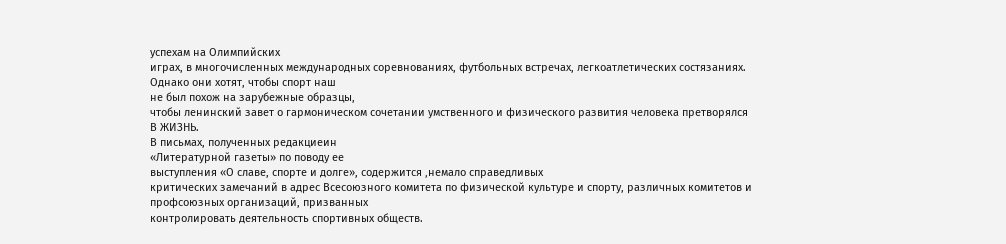успехам на Олимпийских
играх, в многочисленных международных соревнованиях, футбольных встречах, легкоатлетических состязаниях.
Однако они хотят, чтобы спорт наш
не был похож на зарубежные образцы,
чтобы ленинский завет о гармоническом сочетании умственного и физического развития человека претворялся
В ЖИЗНЬ.
В письмах, полученных редакциеин
«Литературной газеты» по поводу ее
выступления «О славе, спорте и долге», содержится ‚немало справедливых
критических замечаний в адрес Всесоюзного комитета по физической культуре и спорту, различных комитетов и
профсоюзных организаций, призванных
контролировать деятельность спортивных обществ.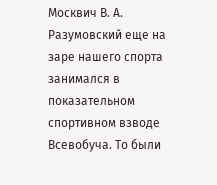Москвич В. А. Разумовский еще на
заре нашего спорта занимался в показательном спортивном взводе Всевобуча. То были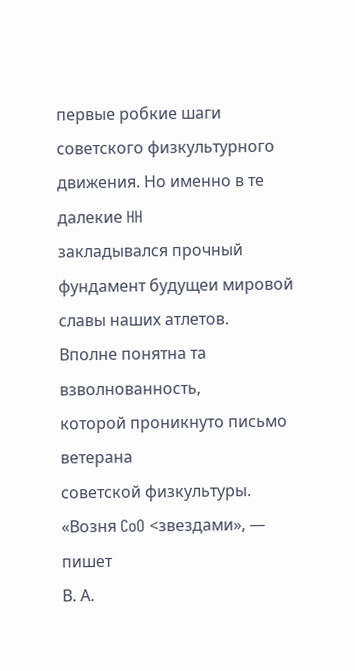первые робкие шаги
советского физкультурного движения. Но именно в те далекие HH
закладывался прочный фундамент будущеи мировой славы наших атлетов.
Вполне понятна та взволнованность,
которой проникнуто письмо ветерана
советской физкультуры.
«Возня CoO <звездами», — пишет
В. А.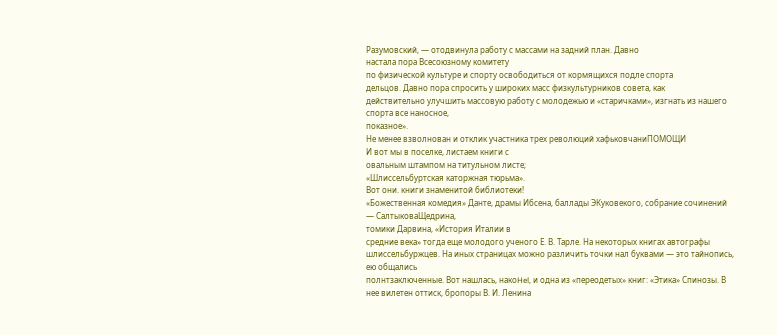Разумовский, — отодвинула работу с массами на задний план. Давно
настала пора Всесоюзному комитету
по физической культуре и спорту освободиться от кормящихся подле спорта
дельцов. Давно пора спросить у широких масс физкультурников совета, как
действительно улучшить массовую работу с молодежью и «старичками», изгнать из нашего спорта все наносное,
показное».
Не менее взволнован и отклик участника трех революций хафьковчаниПОМОЩИ
И вот мы в поселке, листаем книги с
овальным штампом на титульном листе;
«Шлиссельбуртская каторжная тюрьма».
Вот они. книги знаменитой библиотеки!
«Божественная комедия» Данте, драмы Ибсена, баллады ЭКуковекого, собрание сочинений — СалтыковаЩедрина,
томики Дарвина, «История Италии в
средние века» тогда еще молодого ученого Е. В. Тарле. На некоторых книгах автографы шлиссельбуржцев. На иных страницах можно различить точки нал буквами — это тайнопись, ею общались
полнтзаключенные. Вот нашлась, накоHel, и одна из «переодетых» книг: «Этика» Спинозы. В нее вилетен оттиск, бропоры В. И. Ленина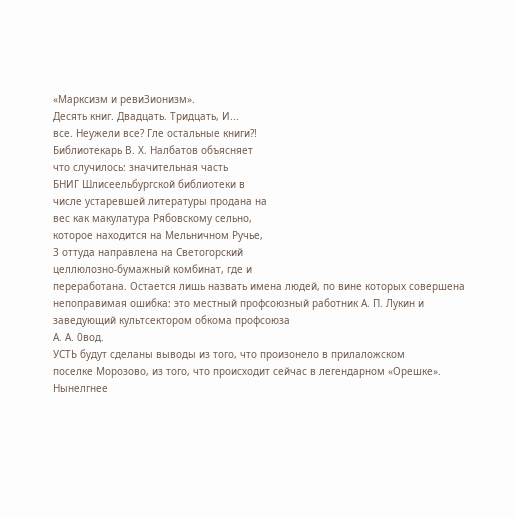«Марксизм и ревиЗионизм».
Десять книг. Двадцать. Тридцать, И...
все. Неужели все? Гле остальные книги?!
Библиотекарь В. Х. Налбатов объясняет
что случилось: значительная часть
БНИГ Шлисеельбургской библиотеки в
числе устаревшей литературы продана на
вес как макулатура Рябовскому сельно,
которое находится на Мельничном Ручье,
3 оттуда направлена на Светогорский
целлюлозно-бумажный комбинат, где и
переработана. Остается лишь назвать имена людей, по вине которых совершена
непоправимая ошибка: это местный профсоюзный работник А. П. Лукин и заведующий культсектором обкома профсоюза
А. А. 0вод.
УСТЬ будут сделаны выводы из того, что произонело в прилаложском
поселке Морозово, из того, что происходит сейчас в легендарном «Орешке».
Нынелгнее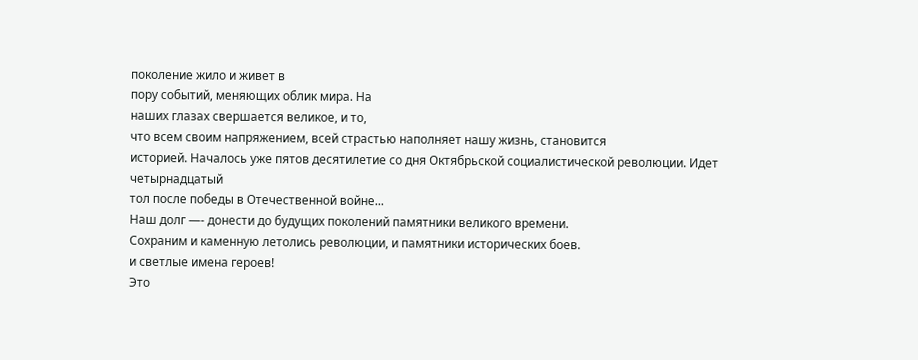поколение жило и живет в
пору событий, меняющих облик мира. На
наших глазах свершается великое, и то,
что всем своим напряжением, всей страстью наполняет нашу жизнь, становится
историей. Началось уже пятов десятилетие со дня Октябрьской социалистической революции. Идет четырнадцатый
тол после победы в Отечественной войне...
Наш долг —- донести до будущих поколений памятники великого времени.
Сохраним и каменную летолись революции, и памятники исторических боев.
и светлые имена героев!
Это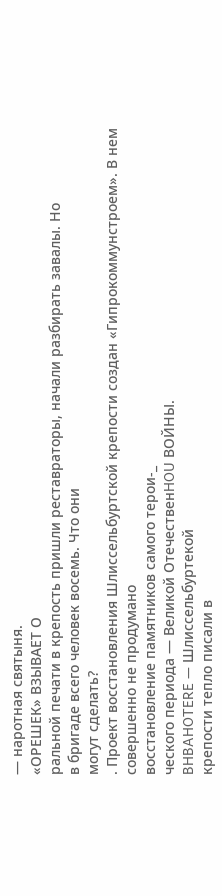— наротная святыня.
«ОРЕШЕК» ВЗЫВАЕТ О
ральной печати в крепость пришли реставраторы, начали разбирать завалы. Но
в бригаде всего человек восемь. Что они
могут сделать?
. Проект восстановления Шлиссельбуртской крепости создан «Гипрокоммунстроем». В нем совершенно не продумано
восстановление памятников самого терои-_
ческого периода — Великой ОтечественHOU ВОЙНЫ.
BHBAHOTERE — Шлиссельбуртекой
крепости тепло писали в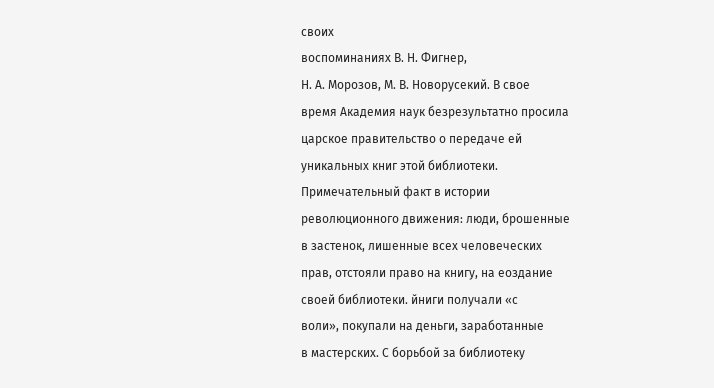своих
воспоминаниях В. Н. Фигнер,
Н. А. Морозов, М. В. Новорусекий. В свое
время Академия наук безрезультатно просила царское правительство о передаче ей
уникальных книг этой библиотеки.
Примечательный факт в истории революционного движения: люди, брошенные
в застенок, лишенные всех человеческих
прав, отстояли право на книгу, на еоздание своей библиотеки. йниги получали «с
воли», покупали на деньги, заработанные
в мастерских. С борьбой за библиотеку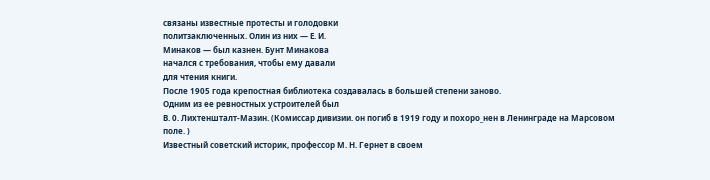связаны известные протесты и голодовки
политзаключенных. Олин из них — Е. И.
Минаков — был казнен. Бунт Минакова
начался с требования, чтобы ему давали
для чтения книги.
После 1905 года крепостная библиотека создавалась в большей степени заново.
Одним из ее ревностных устроителей был
В. 0. Лихтеншталт-Мазин. (Комиссар дивизии. он погиб в 1919 году и похоро_нен в Ленинграде на Марсовом поле. )
Известный советский историк, профессор М. Н. Гернет в своем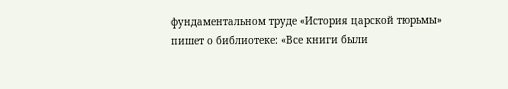фундаментальном труде «История царской тюрьмы» пишет о библиотеке: «Все книги были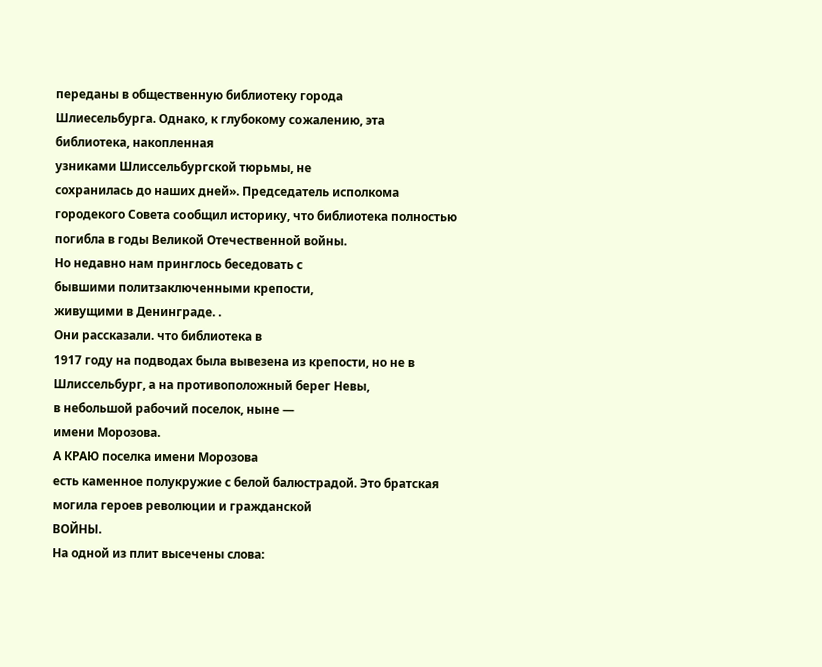переданы в общественную библиотеку города
Шлиесельбурга. Однако, к глубокому coжалению, эта библиотека, накопленная
узниками Шлиссельбургской тюрьмы, не
сохранилась до наших дней». Председатель исполкома городекого Совета coобщил историку, что библиотека полностью погибла в годы Великой Отечественной войны.
Но недавно нам принглось беседовать с
бывшими политзаключенными крепости,
живущими в Денинграде. .
Они рассказали. что библиотека в
1917 году на подводах была вывезена из крепости, но не в Шлиссельбург, а на противоположный берег Невы,
в небольшой рабочий поселок, ныне —
имени Морозова.
А КРАЮ поселка имени Морозова
есть каменное полукружие с белой балюстрадой. Это братская
могила героев революции и гражданской
ВОЙНЫ.
На одной из плит высечены слова: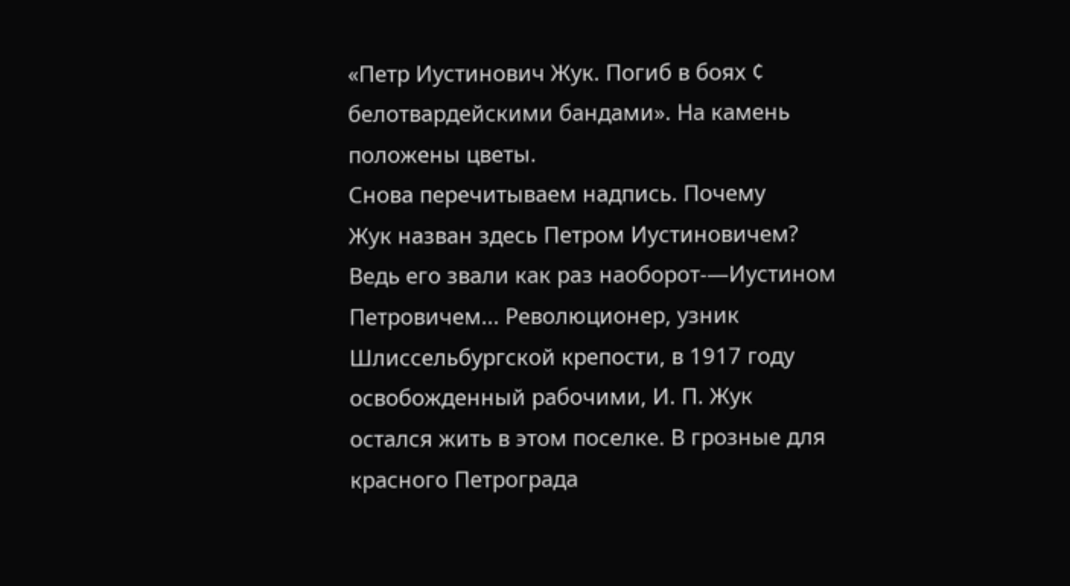«Петр Иустинович Жук. Погиб в боях ¢
белотвардейскими бандами». На камень
положены цветы.
Снова перечитываем надпись. Почему
Жук назван здесь Петром Иустиновичем?
Ведь его звали как раз наоборот-—Иустином Петровичем... Революционер, узник
Шлиссельбургской крепости, в 1917 году
освобожденный рабочими, И. П. Жук
остался жить в этом поселке. В грозные для красного Петрограда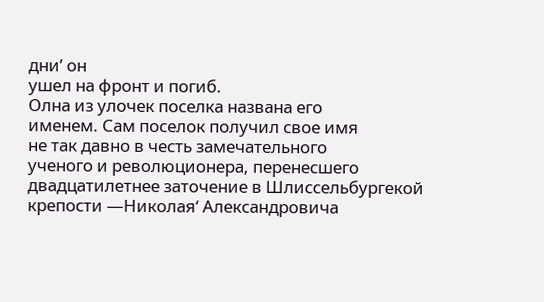дни’ он
ушел на фронт и погиб.
Олна из улочек поселка названа его
именем. Сам поселок получил свое имя
не так давно в честь замечательного
ученого и революционера, перенесшего
двадцатилетнее заточение в Шлиссельбургекой крепости —Николая‘ Александровича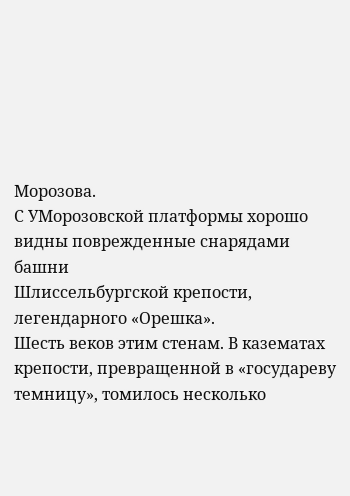Морозова.
С УМорозовской платформы хорошо видны поврежденные снарядами башни
Шлиссельбургской крепости, легендарного «Орешка».
Шесть веков этим стенам. В казематах
крепости, превращенной в «государеву
темницу», томилось несколько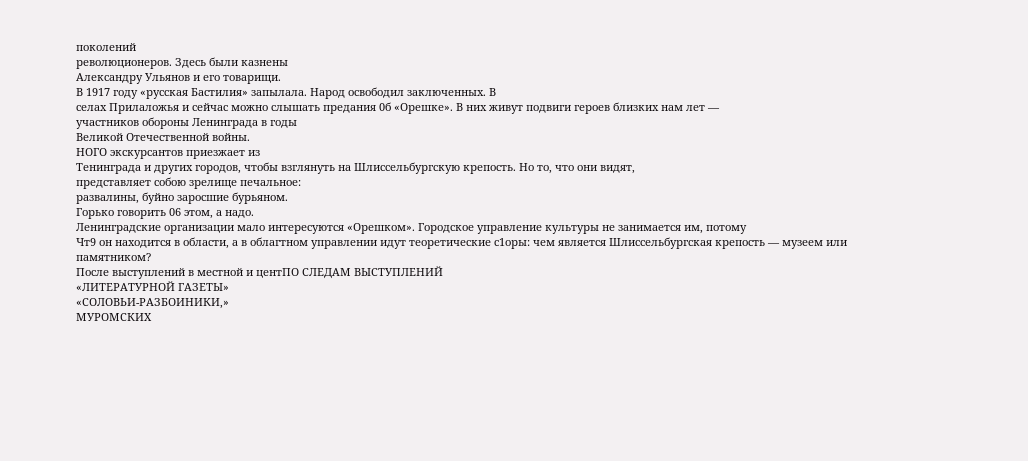поколений
революционеров. Здесь были казнены
Александру Ульянов и его товарищи.
В 1917 году «русская Бастилия» запылала. Народ освободил заключенных. В
селах Прилаложья и сейчас можно слышать предания 0б «Орешке». В них живут подвиги героев близких нам лет —
участников обороны Ленинграда в годы
Великой Отечественной войны.
НОГО экскурсантов приезжает из
Тенинграда и других городов, чтобы взглянуть на Шлиссельбургскую крепость. Но то, что они видят,
представляет собою зрелище печальное:
развалины, буйно заросшие бурьяном.
Горько говорить 06 этом, а надо.
Ленинградские организации мало интересуются «Орешком». Городское управление культуры не занимается им, потому
Чт9 он находится в области, а в облагтном управлении идут теоретические с1оры: чем является Шлиссельбургская крепость — музеем или памятником?
После выступлений в местной и центПО СЛЕДАМ ВЫСТУПЛЕНИЙ
«ЛИТЕРАТУРНОЙ ГАЗЕТЫ»
«СОЛОВЬИ-РАЗБОИНИКИ,»
МУРОМСКИХ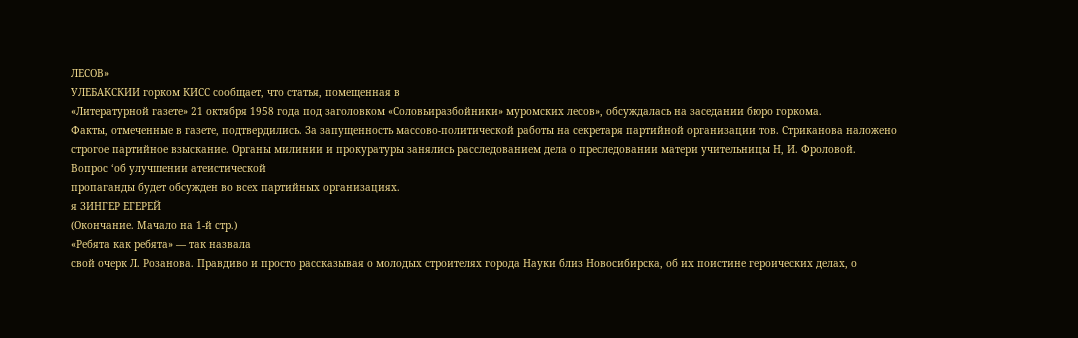ЛЕСОВ»
УЛЕБАКСКИИ горком КИСС сообщает, что статья, помещенная в
«Литературной газете» 21 октября 1958 года под заголовком «Соловьиразбойники» муромских лесов», обсуждалась на заседании бюро горкома.
Факты, отмеченные в газете, подтвердились. За запущенность массово-политической работы на секретаря партийной организации тов. Стриканова наложено
строгое партийное взыскание. Органы милинии и прокуратуры занялись расследованием дела о преследовании матери учительницы Н, И. Фроловой.
Вопрос ‘об улучшении атеистической
пропаганды будет обсужден во всех партийных организациях.
я ЗИНГЕР ЕГЕРЕЙ
(Окончание. Мачало на 1-й стр.)
«Ребята как ребята» — так назвала
свой очерк Л. Розанова. Правдиво и просто рассказывая о молодых строителях города Науки близ Новосибирска, об их поистине героических делах, о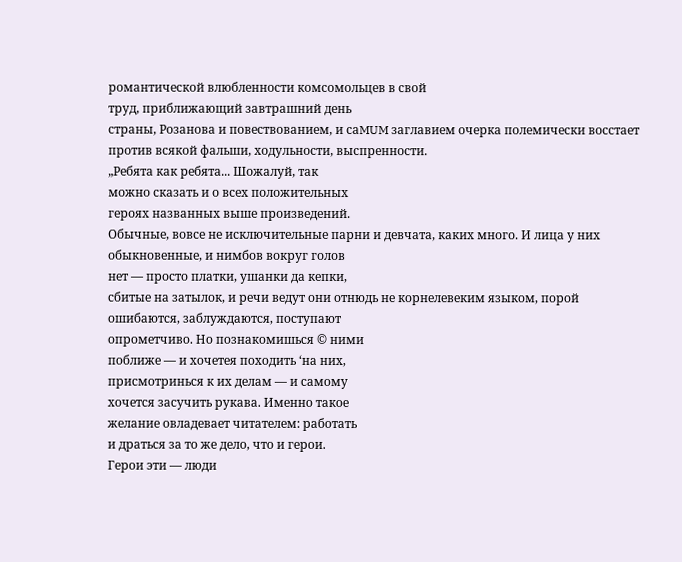романтической влюбленности комсомольцев в свой
труд, приближающий завтрашний день
страны, Розанова и повествованием, и саMUM заглавием очерка полемически восстает против всякой фальши, ходульности, выспренности.
„Ребята как ребята... Шожалуй, так
можно сказать и о всех положительных
героях названных выше произведений.
Обычные, вовсе не исключительные парни и девчата, каких много. И лица у них
обыкновенные, и нимбов вокруг голов
нет — просто платки, ушанки да кепки,
сбитые на затылок, и речи ведут они отнюдь не корнелевеким языком, порой
ошибаются, заблуждаются, поступают
опрометчиво. Но познакомишься © ними
поближе — и хочетея походить ‘на них,
присмотринься к их делам — и самому
хочется засучить рукава. Именно такое
желание овладевает читателем: работать
и драться за то же дело, что и герои.
Герои эти — люди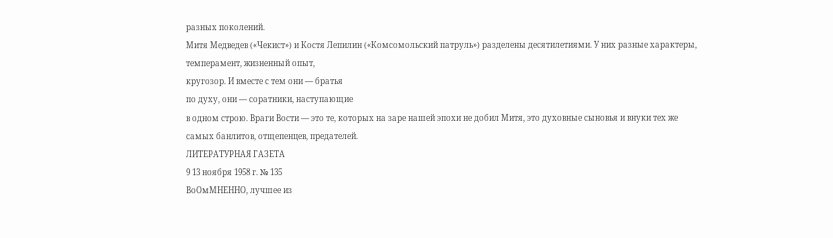разных поколений.
Митя Медведев («Чекист») и Костя Лепилин («Комсомольский патруль») разделены десятилетиями. У них разные характеры, темперамент, жизненный опыт,
кругозор. И вместе с тем они — братья
по духу, они — соратники, наступающие
в одном строю. Враги Вости — это те, которых на заре нашей эпохи не добил Митя, это духовные сыновья и внуки тех же
самых банлитов, отщепенцев, предателей.
ЛИТЕРАТУРНАЯ ГАЗЕТА
9 13 ноября 1958 г. № 135
ВоОмМНЕННО, лучшее из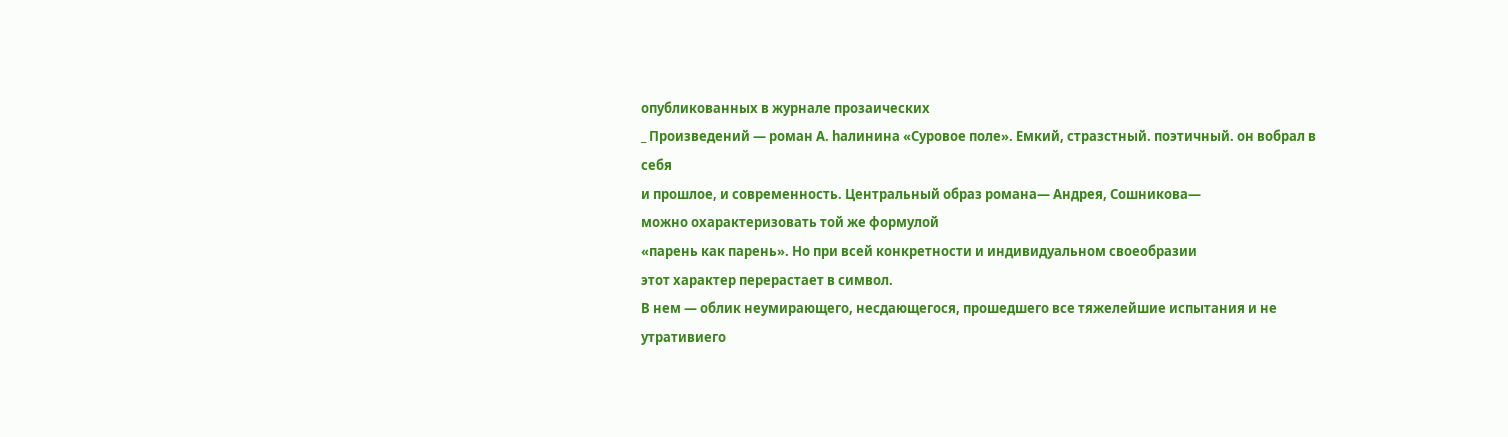опубликованных в журнале прозаических
_ Произведений — роман А. haлинина «Суровое поле». Емкий, стразстный. поэтичный. он вобрал в себя
и прошлое, и современность. Центральный образ романа— Андрея, Сошникова—
можно охарактеризовать той же формулой
«парень как парень». Но при всей конкретности и индивидуальном своеобразии
этот характер перерастает в символ.
В нем — облик неумирающего, несдающегося, прошедшего все тяжелейшие испытания и не утративиего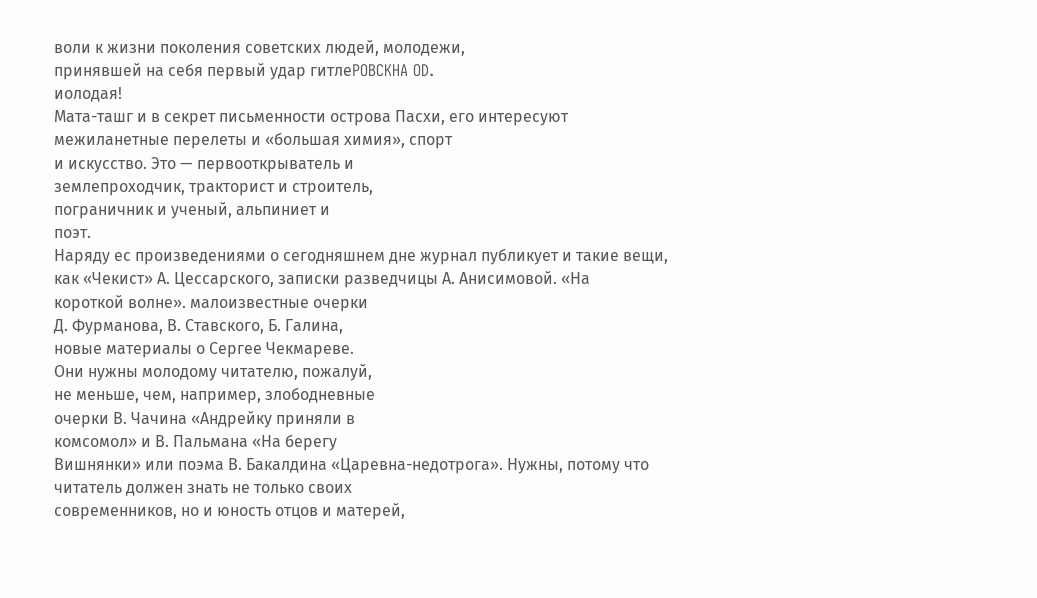воли к жизни поколения советских людей, молодежи,
принявшей на себя первый удар гитлеPOBCKHA OD.
иолодая!
Мата-ташг и в секрет письменности острова Пасхи, его интересуют межиланетные перелеты и «большая химия», спорт
и искусство. Это — первооткрыватель и
землепроходчик, тракторист и строитель,
пограничник и ученый, альпиниет и
поэт.
Наряду ес произведениями о сегодняшнем дне журнал публикует и такие вещи, как «Чекист» А. Цессарского, записки разведчицы А. Анисимовой. «На
короткой волне». малоизвестные очерки
Д. Фурманова, В. Ставского, Б. Галина,
новые материалы о Сергее Чекмареве.
Они нужны молодому читателю, пожалуй,
не меньше, чем, например, злободневные
очерки В. Чачина «Андрейку приняли в
комсомол» и В. Пальмана «На берегу
Вишнянки» или поэма В. Бакалдина «Царевна-недотрога». Нужны, потому что
читатель должен знать не только своих
современников, но и юность отцов и матерей,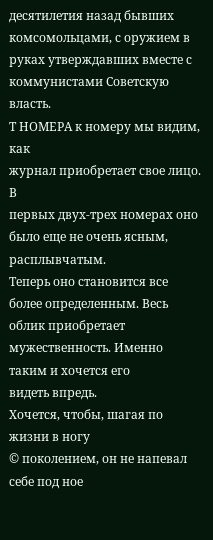десятилетия назад бывших комсомольцами, с оружием в руках утверждавших вместе с коммунистами Советскую власть.
Т НОМЕРА к номеру мы видим, как
журнал приобретает свое лицо. В
первых двух-трех номерах оно было еще не очень ясным, расплывчатым.
Теперь оно становится все более определенным. Весь облик приобретает мужественность. Именно таким и хочется его
видеть впредь.
Хочется, чтобы, шагая по жизни в ногу
© поколением, он не напевал себе под ное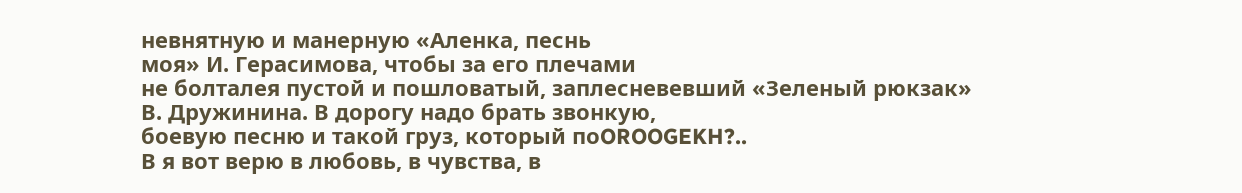невнятную и манерную «Аленка, песнь
моя» И. Герасимова, чтобы за его плечами
не болталея пустой и пошловатый, заплесневевший «Зеленый рюкзак» В. Дружинина. В дорогу надо брать звонкую,
боевую песню и такой груз, который поOROOGEKH?..
В я вот верю в любовь, в чувства, в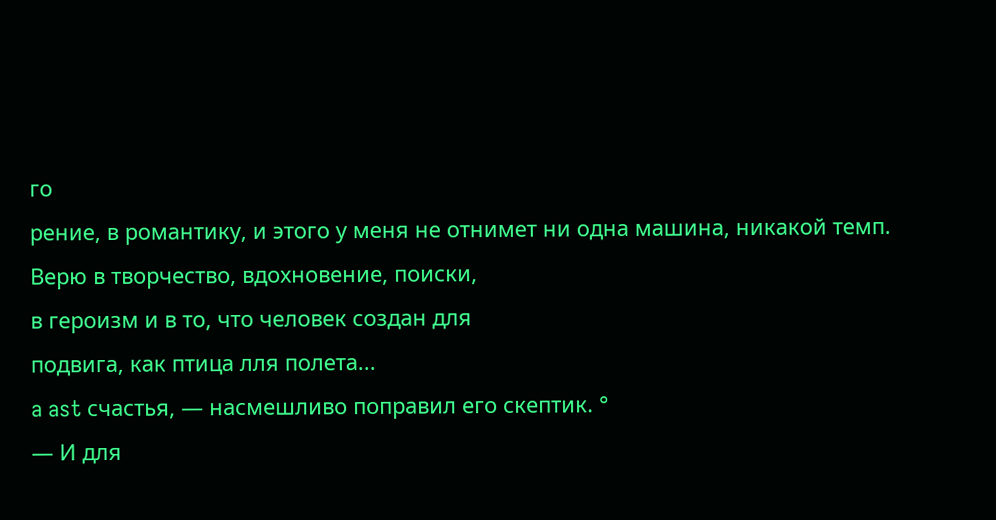го
рение, в романтику, и этого у меня не отнимет ни одна машина, никакой темп.
Верю в творчество, вдохновение, поиски,
в героизм и в то, что человек создан для
подвига, как птица лля полета...
a ast счастья, — насмешливо поправил его скептик. °
— И для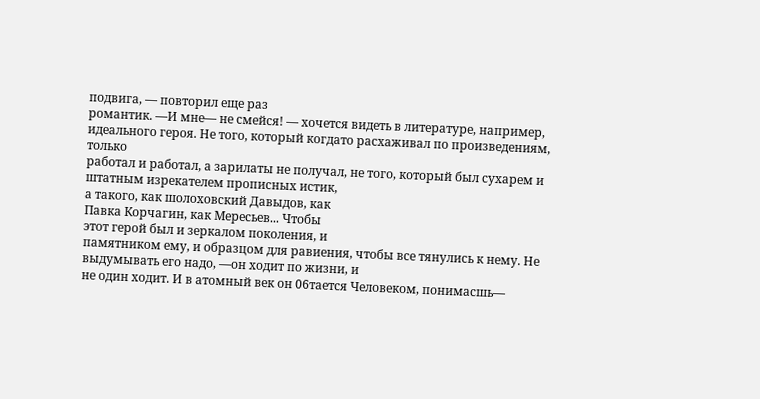подвига, — повторил еще раз
романтик. —И мне— не смейся! — хочется видеть в литературе, например,
идеального героя. Не того, который когдато расхаживал по произведениям, только
работал и работал, а зарилаты не получал, не того, который был сухарем и
штатным изрекателем прописных истик,
а такого, как шолоховский Давыдов, как
Павка Корчагин, как Мересьев... Чтобы
этот герой был и зеркалом поколения, и
памятником ему, и образцом для равиения, чтобы все тянулись к нему. Не выдумывать его надо, —он ходит по жизни, и
не один ходит. И в атомный век он 06тается Человеком, понимасшь—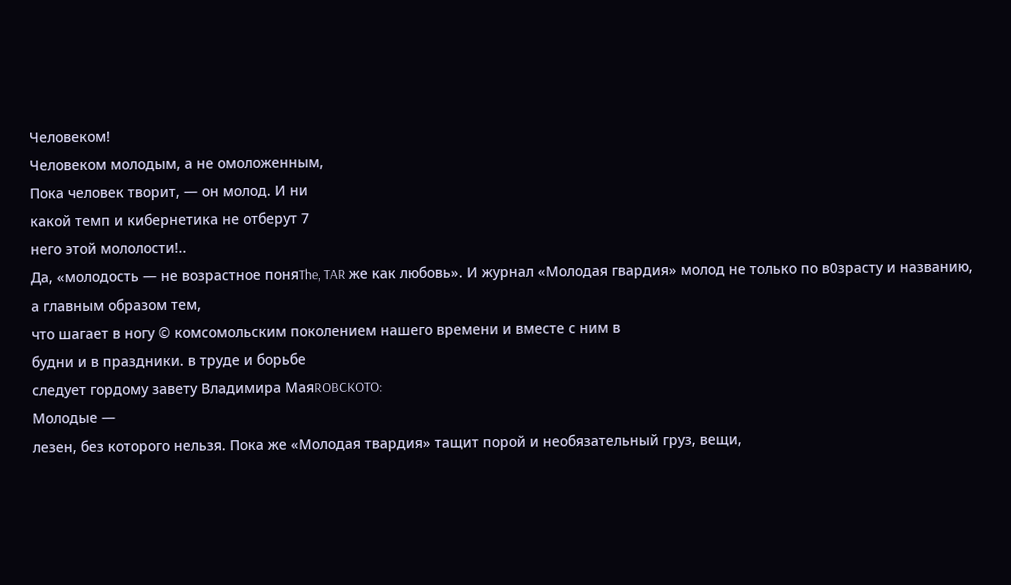Человеком!
Человеком молодым, а не омоложенным,
Пока человек творит, — он молод. И ни
какой темп и кибернетика не отберут 7
него этой мололости!..
Да, «молодость — не возрастное поняThe, TAR же как любовь». И журнал «Молодая гвардия» молод не только по в0зрасту и названию, а главным образом тем,
что шагает в ногу © комсомольским поколением нашего времени и вместе с ним в
будни и в праздники. в труде и борьбе
следует гордому завету Владимира МаяROBCKOTO:
Молодые —
лезен, без которого нельзя. Пока же «Молодая твардия» тащит порой и необязательный груз, вещи,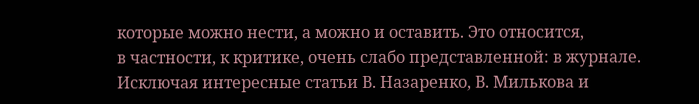которые можно нести, а можно и оставить. Это относится,
в частности, к критике, очень слабо представленной: в журнале.
Исключая интересные статьи В. Назаренко, В. Милькова и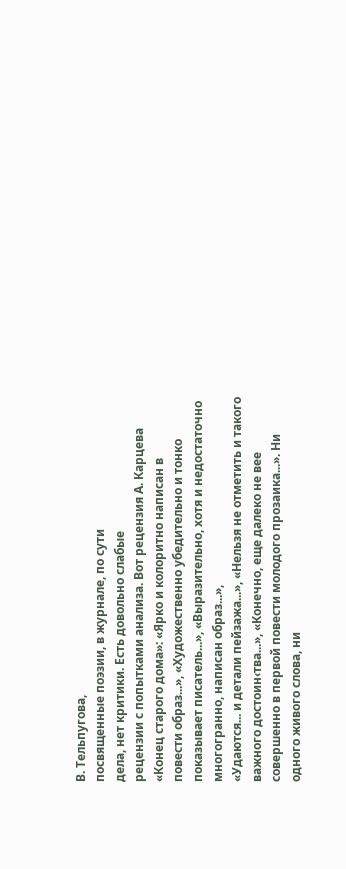В. Тельпугова,
посвященные поэзии, в журнале, по сути
дела, нет критики. Есть довольно слабые
рецензии с попытками анализа. Вот рецензия А. Карцева «Конец старого дома»: «Ярко и колоритно написан в
повести образ...», «Художественно убедительно и тонко показывает писатель...», «Выразительно, хотя и недостаточно многогранно, написан образ...»,
«Удаются... и детали пейзажа...», «Нельзя не отметить и такого важного достоин‹тва...», «Конечно, еще далеко не вее совершенно в первой повести молодого прозаика...». Ни одного живого слова, ни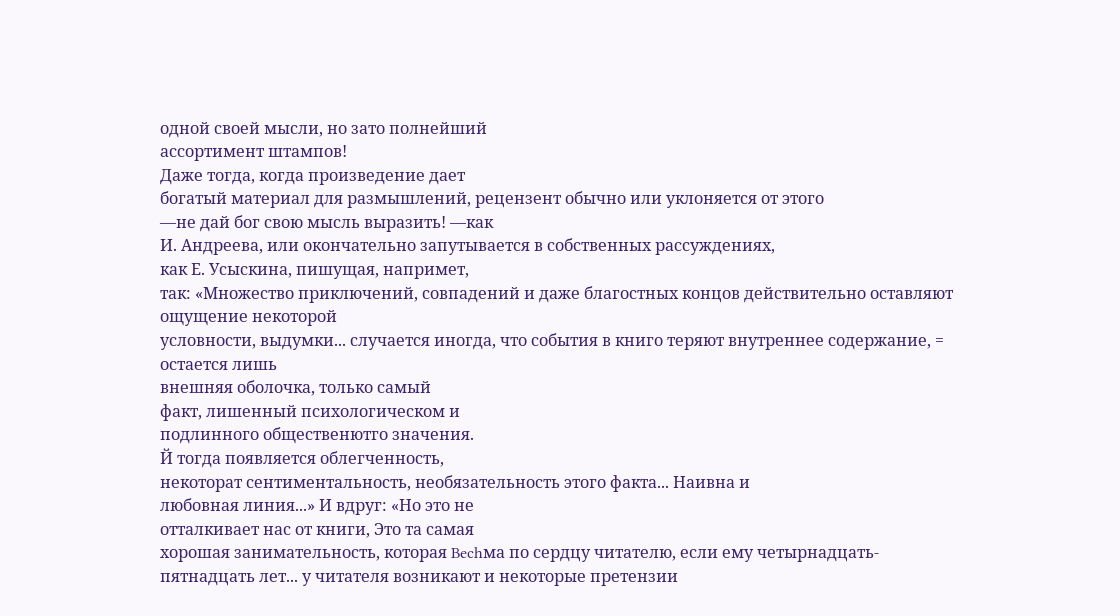одной своей мысли, но зато полнейший
ассортимент штампов!
Даже тогда, когда произведение дает
богатый материал для размышлений, рецензент обычно или уклоняется от этого
—не дай бог свою мысль выразить! —как
И. Андреева, или окончательно запутывается в собственных рассуждениях,
как Е. Усыскина, пишущая, напримет,
так: «Множество приключений, совпадений и даже благостных концов действительно оставляют ощущение некоторой
условности, выдумки... случается иногда, что события в книго теряют внутреннее содержание, = остается лишь
внешняя оболочка, только самый
факт, лишенный психологическом и
подлинного общественютго значения.
Й тогда появляется облегченность,
некоторат сентиментальность, необязательность этого факта... Наивна и
любовная линия...» И вдруг: «Но это не
отталкивает нас от книги, Это та самая
хорошая занимательность, которая Bechма по сердцу читателю, если ему четырнадцать-пятнадцать лет... у читателя возникают и некоторые претензии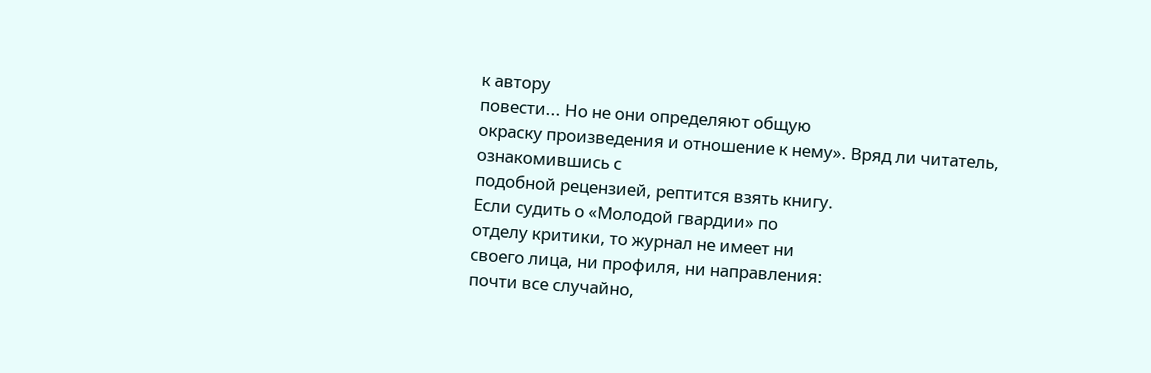к автору
повести... Но не они определяют общую
окраску произведения и отношение к нему». Вряд ли читатель, ознакомившись с
подобной рецензией, рептится взять книгу.
Если судить о «Молодой гвардии» по
отделу критики, то журнал не имеет ни
своего лица, ни профиля, ни направления:
почти все случайно,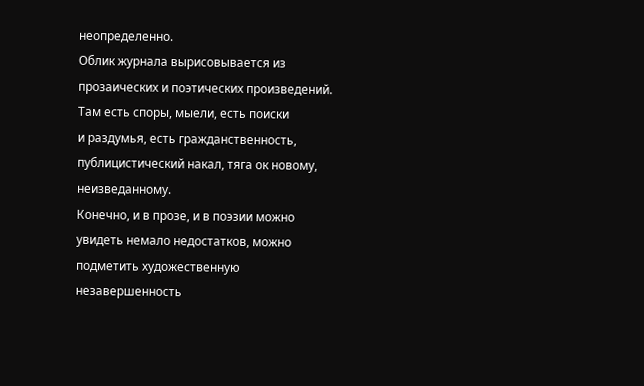неопределенно.
Облик журнала вырисовывается из
прозаических и поэтических произведений. Там есть споры, мыели, есть поиски
и раздумья, есть гражданственность, публицистический накал, тяга ок новому,
неизведанному.
Конечно, и в прозе, и в поэзии можно
увидеть немало недостатков, можно подметить художественную незавершенность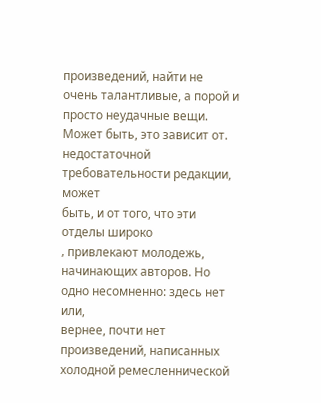произведений, найти не очень талантливые, а порой и просто неудачные вещи.
Может быть, это зависит от. недостаточной требовательности редакции, может
быть, и от того, что эти отделы широко
‚ привлекают молодежь, начинающих авторов. Но одно несомненно: здесь нет или,
вернее, почти нет произведений, написанных холодной ремесленнической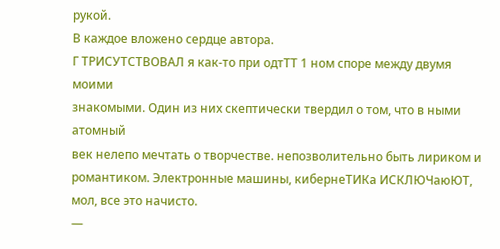рукой.
В каждое вложено сердце автора.
Г ТРИСУТСТВОВАЛ я как-то при одтТТ 1 ном споре между двумя моими
знакомыми. Один из них скептически твердил о том, что в ными атомный
век нелепо мечтать о творчестве. непозволительно быть лириком и романтиком. Электронные машины, кибернеТИКа ИСКЛЮЧаюЮТ, мол, все это начисто.
—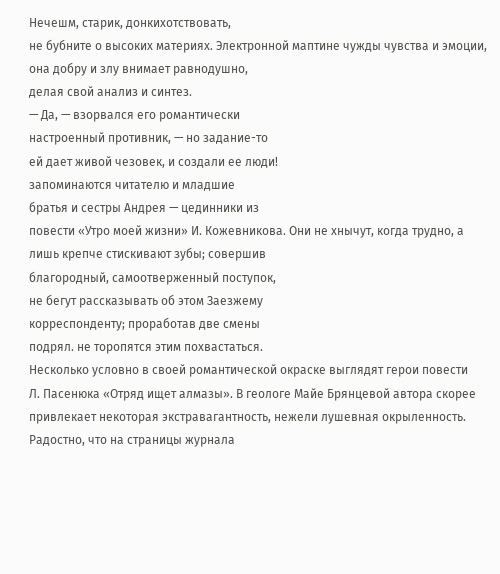Нечешм, старик, донкихотствовать,
не бубните о высоких материях. Электронной маптине чужды чувства и эмоции,
она добру и злу внимает равнодушно,
делая свой анализ и синтез.
— Да, — взорвался его романтически
настроенный противник, — но задание-то
ей дает живой чезовек, и создали ее люди!
запоминаются читателю и младшие
братья и сестры Андрея — цединники из
повести «Утро моей жизни» И. Кожевникова. Они не хнычут, когда трудно, а
лишь крепче стискивают зубы; совершив
благородный, самоотверженный поступок,
не бегут рассказывать об этом Заезжему
корреспонденту; проработав две смены
подрял. не торопятся этим похвастаться.
Несколько условно в своей романтической окраске выглядят герои повести
Л. Пасенюка «Отряд ищет алмазы». В геологе Майе Брянцевой автора скорее привлекает некоторая экстравагантность, нежели лушевная окрыленность.
Радостно, что на страницы журнала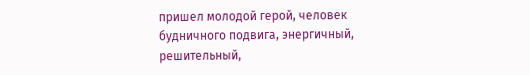пришел молодой герой, человек будничного подвига, энергичный, решительный,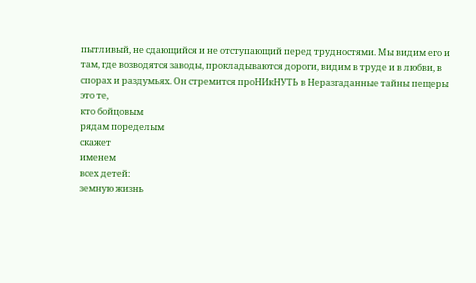пытливый, не сдающийся и не отступающий перед трудностями. Мы видим его и
там, где возводятся заводы, прокладываются дороги, видим в труде и в любви, в
спорах и раздумьях. Он стремится проНИкНУТЬ в Неразгаданные тайны пещеры
это те,
кто бойцовым
рядам поределым
скажет
именем
всех детей:
земную жизнь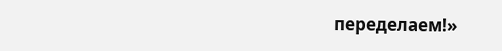переделаем!»